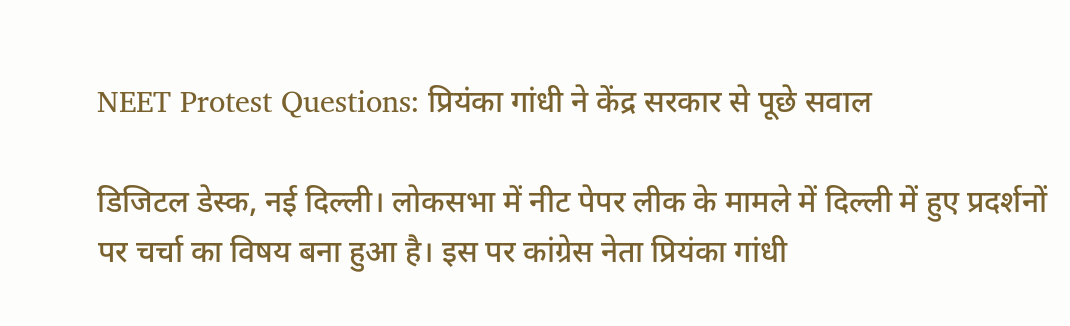NEET Protest Questions: प्रियंका गांधी ने केंद्र सरकार से पूछे सवाल

डिजिटल डेस्क, नई दिल्ली। लोकसभा में नीट पेपर लीक के मामले में दिल्ली में हुए प्रदर्शनों पर चर्चा का विषय बना हुआ है। इस पर कांग्रेस नेता प्रियंका गांधी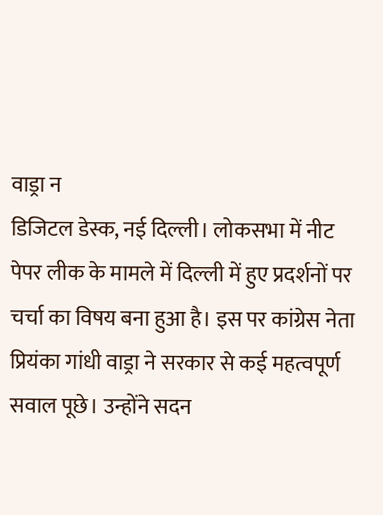वाड्रा न
डिजिटल डेस्क, नई दिल्ली। लोकसभा में नीट पेपर लीक के मामले में दिल्ली में हुए प्रदर्शनों पर चर्चा का विषय बना हुआ है। इस पर कांग्रेस नेता प्रियंका गांधी वाड्रा ने सरकार से कई महत्वपूर्ण सवाल पूछे। उन्होंने सदन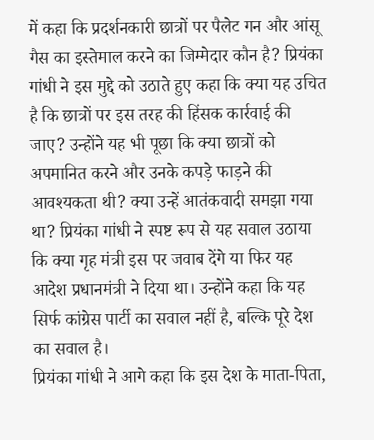में कहा कि प्रदर्शनकारी छात्रों पर पैलेट गन और आंसू गैस का इस्तेमाल करने का जिम्मेदार कौन है? प्रियंका गांधी ने इस मुद्दे को उठाते हुए कहा कि क्या यह उचित है कि छात्रों पर इस तरह की हिंसक कार्रवाई की जाए? उन्होंने यह भी पूछा कि क्या छात्रों को अपमानित करने और उनके कपड़े फाड़ने की आवश्यकता थी? क्या उन्हें आतंकवादी समझा गया था? प्रियंका गांधी ने स्पष्ट रूप से यह सवाल उठाया कि क्या गृह मंत्री इस पर जवाब देंगे या फिर यह आदेश प्रधानमंत्री ने दिया था। उन्होंने कहा कि यह सिर्फ कांग्रेस पार्टी का सवाल नहीं है, बल्कि पूरे देश का सवाल है।
प्रियंका गांधी ने आगे कहा कि इस देश के माता-पिता,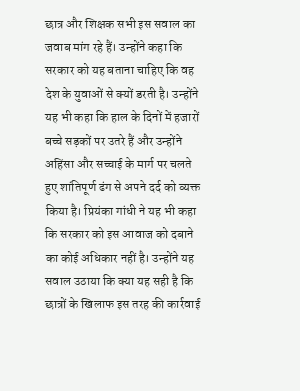छात्र और शिक्षक सभी इस सवाल का जवाब मांग रहे हैं। उन्होंने कहा कि सरकार को यह बताना चाहिए कि वह देश के युवाओं से क्यों डरती है। उन्होंने यह भी कहा कि हाल के दिनों में हजारों बच्चे सड़कों पर उतरे हैं और उन्होंने अहिंसा और सच्चाई के मार्ग पर चलते हुए शांतिपूर्ण ढंग से अपने दर्द को व्यक्त किया है। प्रियंका गांधी ने यह भी कहा कि सरकार को इस आवाज को दबाने का कोई अधिकार नहीं है। उन्होंने यह सवाल उठाया कि क्या यह सही है कि छात्रों के खिलाफ इस तरह की कार्रवाई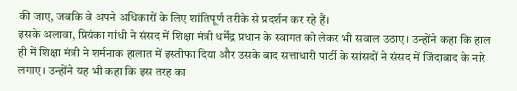की जाए, जबकि वे अपने अधिकारों के लिए शांतिपूर्ण तरीके से प्रदर्शन कर रहे हैं।
इसके अलावा, प्रियंका गांधी ने संसद में शिक्षा मंत्री धर्मेंद्र प्रधान के स्वागत को लेकर भी सवाल उठाए। उन्होंने कहा कि हाल ही में शिक्षा मंत्री ने शर्मनाक हालात में इस्तीफा दिया और उसके बाद सत्ताधारी पार्टी के सांसदों ने संसद में जिंदाबाद के नारे लगाए। उन्होंने यह भी कहा कि इस तरह का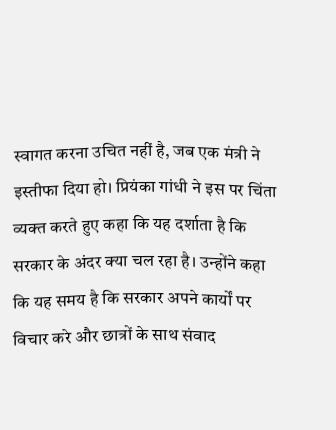स्वागत करना उचित नहीं है, जब एक मंत्री ने इस्तीफा दिया हो। प्रियंका गांधी ने इस पर चिंता व्यक्त करते हुए कहा कि यह दर्शाता है कि सरकार के अंदर क्या चल रहा है। उन्होंने कहा कि यह समय है कि सरकार अपने कार्यों पर विचार करे और छात्रों के साथ संवाद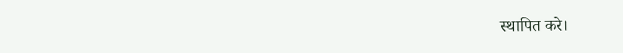स्थापित करे।